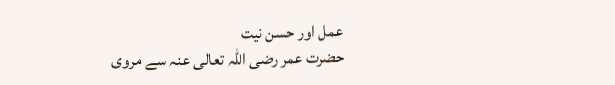عمل اور حسن نیت
حضرت عمر رضی اللہ تعالی عنہ سے مروی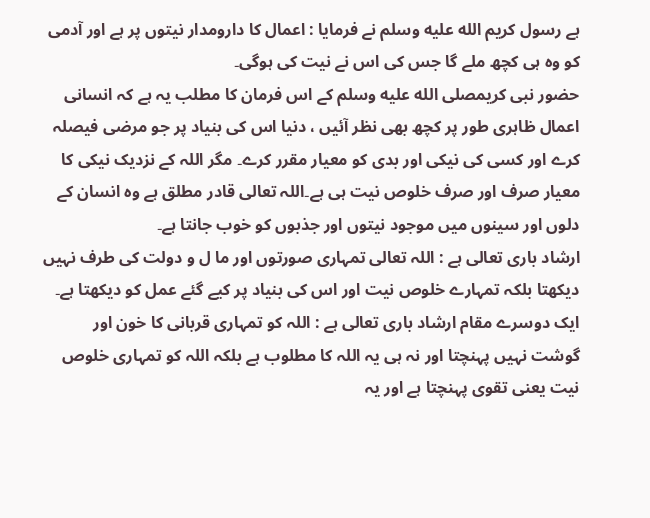ہے رسول کریم الله عليه وسلم نے فرمایا : اعمال کا دارومدار نیتوں پر ہے اور آدمی کو وہ ہی کچھ ملے گا جس کی اس نے نیت کی ہوگی۔
حضور نبی کریمصلى الله عليه وسلم کے اس فرمان کا مطلب یہ ہے کہ انسانی اعمال ظاہری طور پر کچھ بھی نظر آئیں ، دنیا اس کی بنیاد پر جو مرضی فیصلہ کرے اور کسی کی نیکی اور بدی کو معیار مقرر کرے۔ مگر اللہ کے نزدیک نیکی کا معیار صرف اور صرف خلوص نیت ہی ہے۔اللہ تعالی قادر مطلق ہے وہ انسان کے دلوں اور سینوں میں موجود نیتوں اور جذبوں کو خوب جانتا ہے۔
ارشاد باری تعالی ہے : اللہ تعالی تمہاری صورتوں اور ما ل و دولت کی طرف نہیں دیکھتا بلکہ تمہارے خلوص نیت اور اس کی بنیاد پر کیے گئے عمل کو دیکھتا ہے۔ ایک دوسرے مقام ارشاد باری تعالی ہے : اللہ کو تمہاری قربانی کا خون اور گوشت نہیں پہنچتا اور نہ ہی یہ اللہ کا مطلوب ہے بلکہ اللہ کو تمہاری خلوص نیت یعنی تقوی پہنچتا ہے اور یہ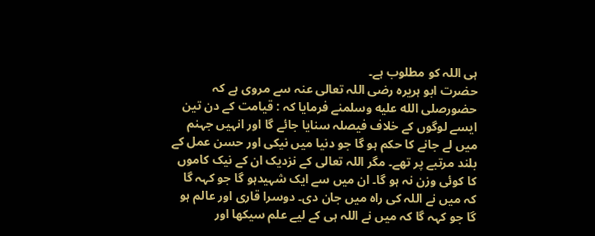ہی اللہ کو مطلوب ہے۔
حضرت ابو ہریرہ رضی اللہ تعالی عنہ سے مروی ہے کہ حضورصلى الله عليه وسلمنے فرمایا کہ : قیامت کے دن تین ایسے لوگوں کے خلاف فیصلہ سنایا جائے گا اور انہیں جہنم میں لے جانے کا حکم ہو گا جو دنیا میں نیکی اور حسن عمل کے بلند مرتبے پر تھے۔ مگر اللہ تعالی کے نزدیک ان کے نیک کاموں کا کوئی وزن نہ ہو گا۔ ان میں سے ایک شہیدہو گا جو کہہ گا کہ میں نے اللہ کی راہ میں جان دی۔ دوسرا قاری اور عالم ہو گا جو کہہ گا کہ میں نے اللہ ہی کے لیے علم سیکھا اور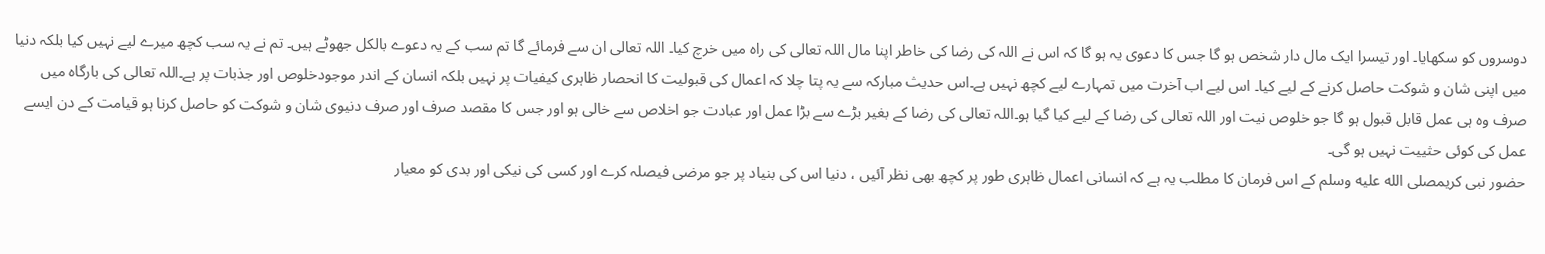دوسروں کو سکھایا۔ اور تیسرا ایک مال دار شخص ہو گا جس کا دعوی یہ ہو گا کہ اس نے اللہ کی رضا کی خاطر اپنا مال اللہ تعالی کی راہ میں خرچ کیا۔ اللہ تعالی ان سے فرمائے گا تم سب کے یہ دعوے بالکل جھوٹے ہیں۔ تم نے یہ سب کچھ میرے لیے نہیں کیا بلکہ دنیا میں اپنی شان و شوکت حاصل کرنے کے لیے کیا۔ اس لیے اب آخرت میں تمہارے لیے کچھ نہیں ہے۔اس حدیث مبارکہ سے یہ پتا چلا کہ اعمال کی قبولیت کا انحصار ظاہری کیفیات پر نہیں بلکہ انسان کے اندر موجودخلوص اور جذبات پر ہے۔اللہ تعالی کی بارگاہ میں صرف وہ ہی عمل قابل قبول ہو گا جو خلوص نیت اور اللہ تعالی کی رضا کے لیے کیا گیا ہو۔اللہ تعالی کی رضا کے بغیر بڑے سے بڑا عمل اور عبادت جو اخلاص سے خالی ہو اور جس کا مقصد صرف اور صرف دنیوی شان و شوکت کو حاصل کرنا ہو قیامت کے دن ایسے عمل کی کوئی حثییت نہیں ہو گی۔
حضور نبی کریمصلى الله عليه وسلم کے اس فرمان کا مطلب یہ ہے کہ انسانی اعمال ظاہری طور پر کچھ بھی نظر آئیں ، دنیا اس کی بنیاد پر جو مرضی فیصلہ کرے اور کسی کی نیکی اور بدی کو معیار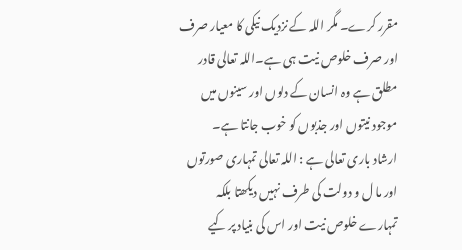مقرر کرے۔ مگر اللہ کے نزدیک نیکی کا معیار صرف اور صرف خلوص نیت ہی ہے۔اللہ تعالی قادر مطلق ہے وہ انسان کے دلوں اور سینوں میں موجود نیتوں اور جذبوں کو خوب جانتا ہے۔
ارشاد باری تعالی ہے : اللہ تعالی تمہاری صورتوں اور ما ل و دولت کی طرف نہیں دیکھتا بلکہ تمہارے خلوص نیت اور اس کی بنیاد پر کیے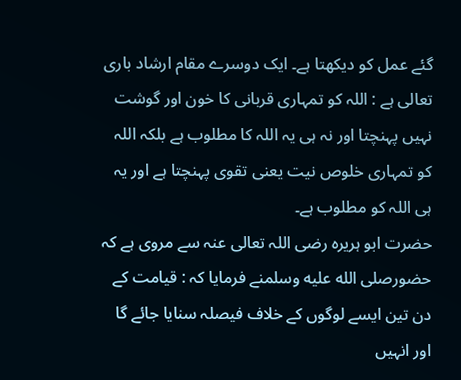گئے عمل کو دیکھتا ہے۔ ایک دوسرے مقام ارشاد باری تعالی ہے : اللہ کو تمہاری قربانی کا خون اور گوشت نہیں پہنچتا اور نہ ہی یہ اللہ کا مطلوب ہے بلکہ اللہ کو تمہاری خلوص نیت یعنی تقوی پہنچتا ہے اور یہ ہی اللہ کو مطلوب ہے۔
حضرت ابو ہریرہ رضی اللہ تعالی عنہ سے مروی ہے کہ حضورصلى الله عليه وسلمنے فرمایا کہ : قیامت کے دن تین ایسے لوگوں کے خلاف فیصلہ سنایا جائے گا اور انہیں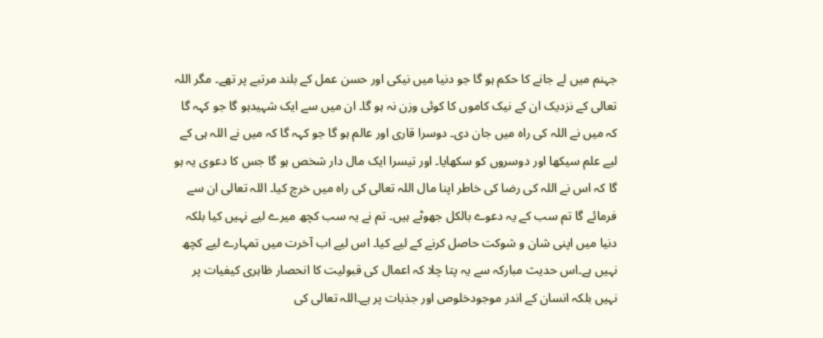جہنم میں لے جانے کا حکم ہو گا جو دنیا میں نیکی اور حسن عمل کے بلند مرتبے پر تھے۔ مگر اللہ تعالی کے نزدیک ان کے نیک کاموں کا کوئی وزن نہ ہو گا۔ ان میں سے ایک شہیدہو گا جو کہہ گا کہ میں نے اللہ کی راہ میں جان دی۔ دوسرا قاری اور عالم ہو گا جو کہہ گا کہ میں نے اللہ ہی کے لیے علم سیکھا اور دوسروں کو سکھایا۔ اور تیسرا ایک مال دار شخص ہو گا جس کا دعوی یہ ہو گا کہ اس نے اللہ کی رضا کی خاطر اپنا مال اللہ تعالی کی راہ میں خرچ کیا۔ اللہ تعالی ان سے فرمائے گا تم سب کے یہ دعوے بالکل جھوٹے ہیں۔ تم نے یہ سب کچھ میرے لیے نہیں کیا بلکہ دنیا میں اپنی شان و شوکت حاصل کرنے کے لیے کیا۔ اس لیے اب آخرت میں تمہارے لیے کچھ نہیں ہے۔اس حدیث مبارکہ سے یہ پتا چلا کہ اعمال کی قبولیت کا انحصار ظاہری کیفیات پر نہیں بلکہ انسان کے اندر موجودخلوص اور جذبات پر ہے۔اللہ تعالی کی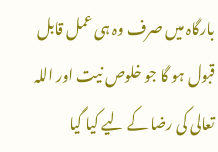بارگاہ میں صرف وہ ہی عمل قابل قبول ہو گا جو خلوص نیت اور اللہ تعالی کی رضا کے لیے کیا گیا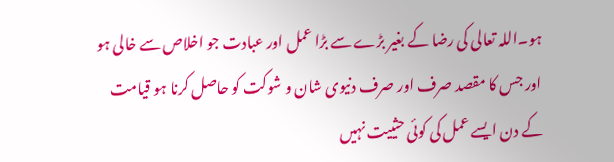ہو۔اللہ تعالی کی رضا کے بغیر بڑے سے بڑا عمل اور عبادت جو اخلاص سے خالی ہو اور جس کا مقصد صرف اور صرف دنیوی شان و شوکت کو حاصل کرنا ہو قیامت کے دن ایسے عمل کی کوئی حثییت نہیں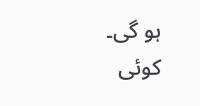ہو گی۔
کوئی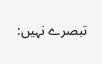تبصرے نہیں: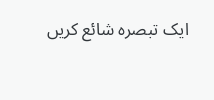ایک تبصرہ شائع کریں